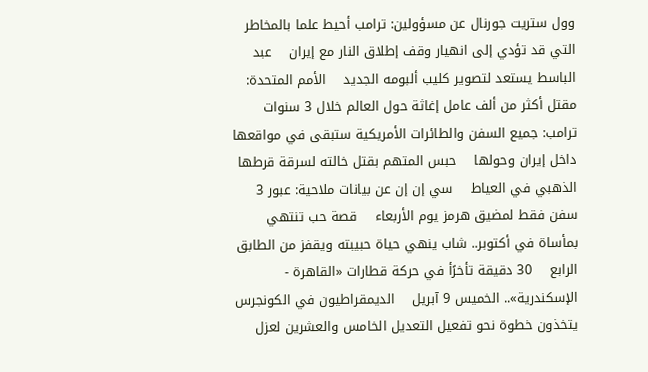وول ستريت جورنال عن مسؤولين: ترامب أحيط علما بالمخاطر التي قد تؤدي إلى انهيار وقف إطلاق النار مع إيران    عبد الباسط يستعد لتصوير كليب ألبومه الجديد    الأمم المتحدة: مقتل أكثر من ألف عامل إغاثة حول العالم خلال 3 سنوات    ترامب: جميع السفن والطائرات الأمريكية ستبقى في مواقعها داخل إيران وحولها    حبس المتهم بقتل خالته لسرقة قرطها الذهبي في العياط    سي إن إن عن بيانات ملاحية: عبور 3 سفن فقط لمضيق هرمز يوم الأربعاء    قصة حب تنتهي بمأساة في أكتوبر.. شاب ينهي حياة حبيبته ويقفز من الطابق الرابع    30 دقيقة تأخرًأ في حركة قطارات «القاهرة - الإسكندرية».. الخميس 9 آبريل    الديمقراطيون في الكونجرس يتخذون خطوة نحو تفعيل التعديل الخامس والعشرين لعزل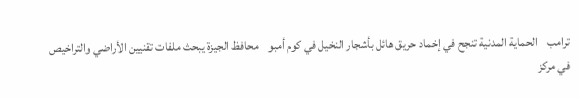ترامب    الحماية المدنية تنجح في إخماد حريق هائل بأشجار النخيل في كوم أمبو    محافظ الجيزة يبحث ملفات تقنيين الأراضي والتراخيص في مركز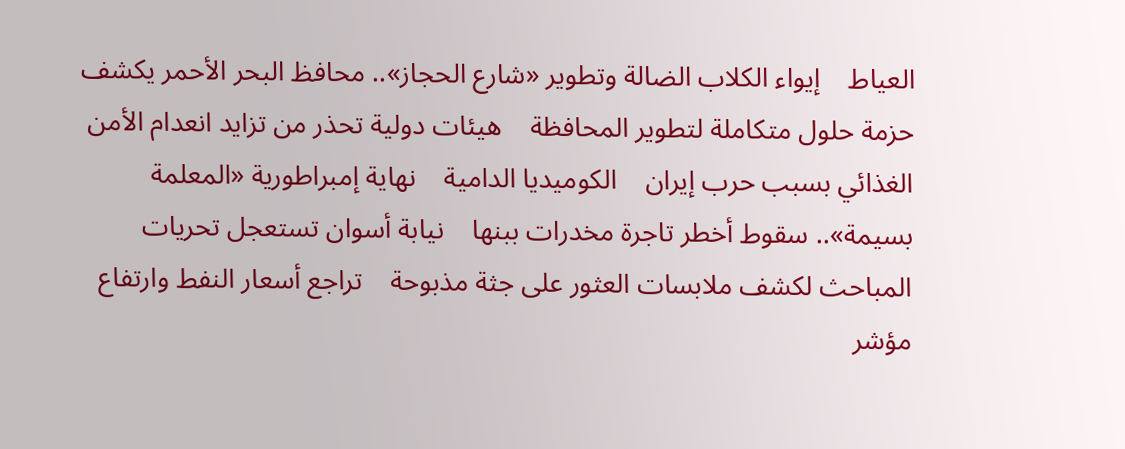العياط    إيواء الكلاب الضالة وتطوير «شارع الحجاز».. محافظ البحر الأحمر يكشف حزمة حلول متكاملة لتطوير المحافظة    هيئات دولية تحذر من تزايد انعدام الأمن الغذائي بسبب حرب إيران    الكوميديا الدامية    نهاية إمبراطورية «المعلمة بسيمة».. سقوط أخطر تاجرة مخدرات ببنها    نيابة أسوان تستعجل تحريات المباحث لكشف ملابسات العثور على جثة مذبوحة    تراجع أسعار النفط وارتفاع مؤشر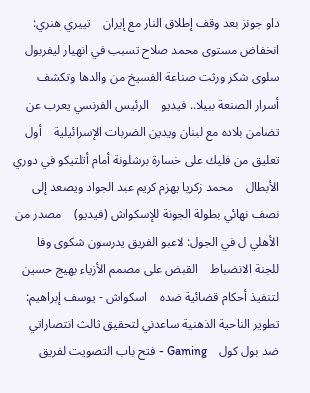داو جونز بعد وقف إطلاق النار مع إيران    تييري هنري: انخفاض مستوى محمد صلاح تسبب في انهيار ليفربول    سلوى شكر ورثت صناعة الفسيخ من والدها وتكشف أسرار الصنعة ببيلا.. فيديو    الرئيس الفرنسي يعرب عن تضامن بلاده مع لبنان ويدين الضربات الإسرائيلية    أول تعليق من فليك على خسارة برشلونة أمام أتلتيكو في دوري الأبطال    محمد زكريا يهزم كريم عبد الجواد ويصعد إلى نصف نهائي بطولة الجونة للإسكواش (فيديو)    مصدر من الأهلي ل في الجول: لاعبو الفريق يدرسون شكوى وفا للجنة الانضباط    القبض على مصمم الأزياء بهيج حسين لتنفيذ أحكام قضائية ضده    اسكواش - يوسف إبراهيم: تطوير الناحية الذهنية ساعدني لتحقيق ثالث انتصاراتي ضد بول كول    Gaming - فتح باب التصويت لفريق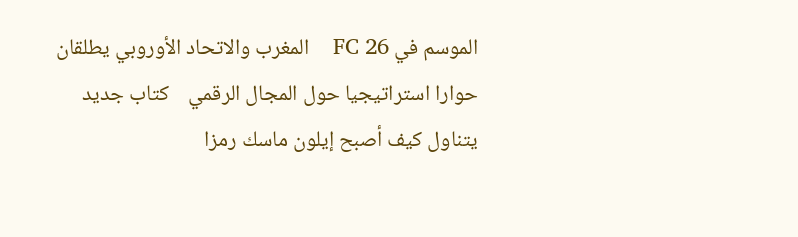الموسم في FC 26    المغرب والاتحاد الأوروبي يطلقان حوارا استراتيجيا حول المجال الرقمي    كتاب جديد يتناول كيف أصبح إيلون ماسك رمزا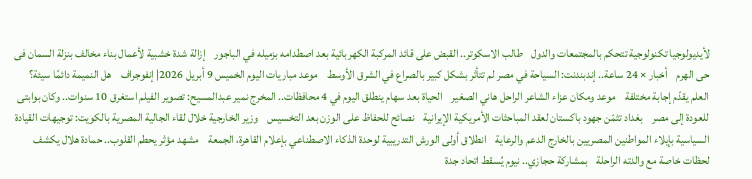لأيديولوجيا تكنولوجية تتحكم بالمجتمعات والدول    طالب الاسكوتر.. القبض على قائد المركبة الكهربائية بعد اصطدامه بزميله في الباجور    إزالة شدة خشبية لأعمال بناء مخالف بنزلة السمان فى حى الهرم    أخبار × 24 ساعة.. إندبندنت: السياحة في مصر لم تتأثر بشكل كبير بالصراع في الشرق الأوسط    موعد مباريات اليوم الخميس 9 أبريل 2026| إنفوجراف    هل النميمة دائمًا سيئة؟ العلم يقدّم إجابة مختلفة    موعد ومكان عزاء الشاعر الراحل هاني الصغير    الحياة بعد سهام ينطلق اليوم في 4 محافظات.. المخرج نمير عبدالمسيح: تصوير الفيلم استغرق 10 سنوات.. وكان بوابتى للعودة إلى مصر    بغداد تثمّن جهود باكستان لعقد المباحثات الأمريكية الإيرانية    نصائح للحفاظ على الوزن بعد التخسيس    وزير الخارجية خلال لقاء الجالية المصرية بالكويت: توجيهات القيادة السياسية بإيلاء المواطنين المصريين بالخارج الدعم والرعاية    انطلاق أولى الورش التدريبية لوحدة الذكاء الاصطناعي بإعلام القاهرة، الجمعة    مشهد مؤثر يحطم القلوب.. حمادة هلال يكشف لحظات خاصة مع والدته الراحلة    بمشاركة حجازي.. نيوم يُسقط اتحاد جدة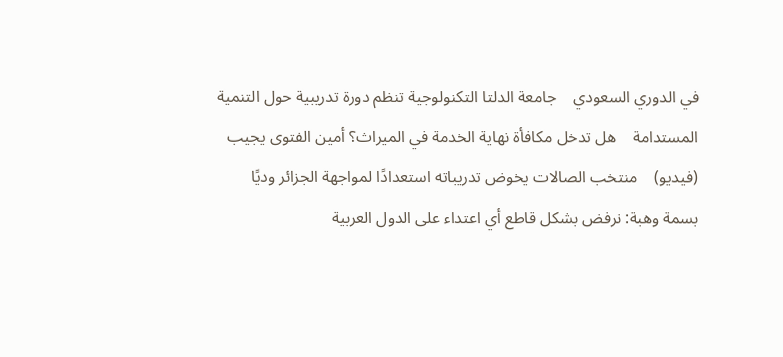في الدوري السعودي    جامعة الدلتا التكنولوجية تنظم دورة تدريبية حول التنمية المستدامة    هل تدخل مكافأة نهاية الخدمة في الميراث؟ أمين الفتوى يجيب (فيديو)    منتخب الصالات يخوض تدريباته استعدادًا لمواجهة الجزائر وديًا    بسمة وهبة: نرفض بشكل قاطع أي اعتداء على الدول العربية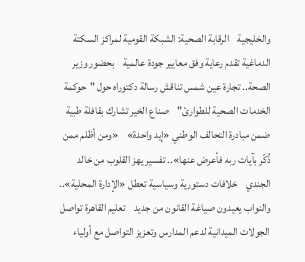والخليجية    الرقابة الصحية: الشبكة القومية لمراكز السكتة الدماغية تقدم رعاية وفق معايير جودة عالمية    بحضور وزير الصحة.. تجارة عين شمس تناقش رسالة دكتوراه حول "حوكمة الخدمات الصحية للطوارئ"    صناع الخير تشارك بقافلة طبية ضمن مبادرة التحالف الوطني «إيد واحدة»    «ومن أظلم ممن ذُكّر بآيات ربه فأعرض عنها».. تفسير يهز القلوب من خالد الجندي    خلافات دستورية وسياسية تعطل «الإدارة المحلية».. والنواب يعيدون صياغة القانون من جديد    تعليم القاهرة تواصل الجولات الميدانية لدعم المدارس وتعزيز التواصل مع أولياء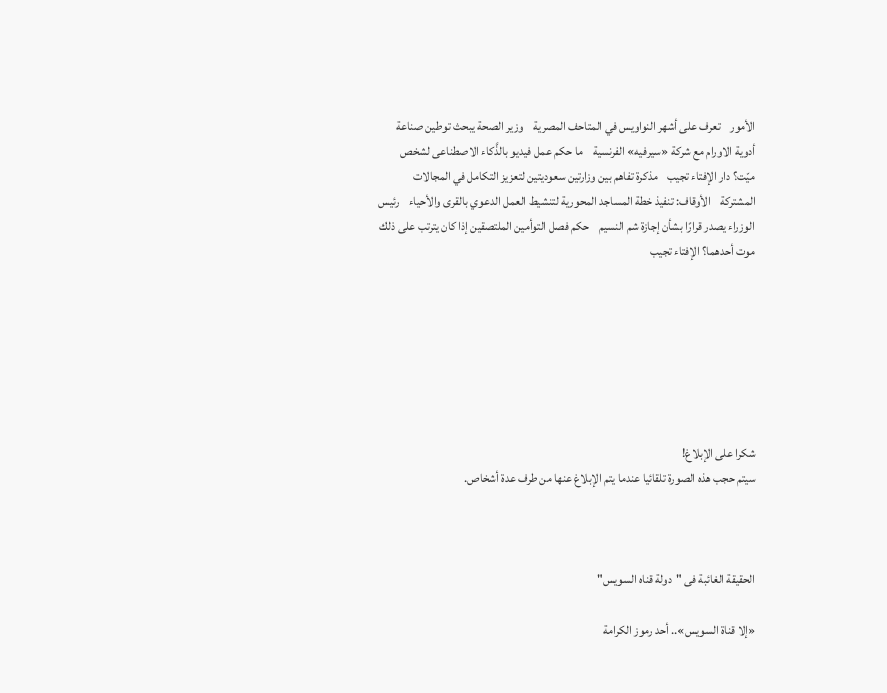الأمور    تعرف على أشهر النواويس في المتاحف المصرية    وزير الصحة يبحث توطين صناعة أدوية الاورام مع شركة «سيرفيه» الفرنسية    ما حكم عمل فيديو بالذَّكاء الاصطناعى لشخص ميّت؟ دار الإفتاء تجيب    مذكرة تفاهم بين وزارتين سعوديتين لتعزيز التكامل في المجالات المشتركة    الأوقاف: تنفيذ خطة المساجد المحورية لتنشيط العمل الدعوي بالقرى والأحياء    رئيس الوزراء يصدر قرارًا بشأن إجازة شم النسيم    حكم فصل التوأمين الملتصقين إذا كان يترتب على ذلك موت أحدهما؟ الإفتاء تجيب







شكرا على الإبلاغ!
سيتم حجب هذه الصورة تلقائيا عندما يتم الإبلاغ عنها من طرف عدة أشخاص.



الحقيقة الغائبة فى "دولة قناه السويس"

«إلا قناة السويس».. أحد رموز الكرامة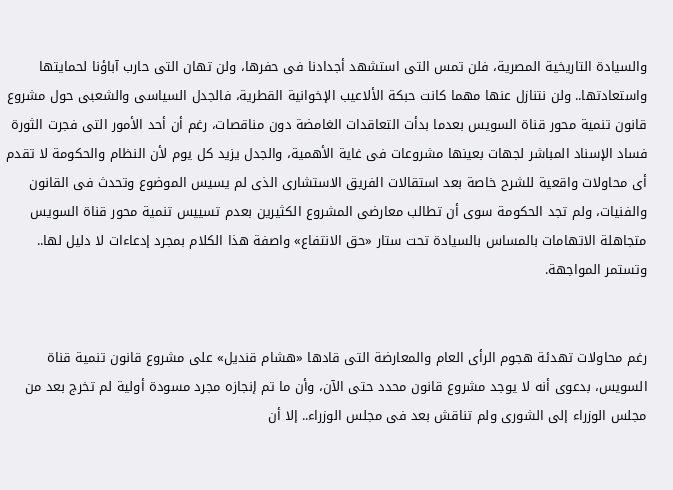والسيادة التاريخية المصرية، فلن تمس التى استشهد أجدادنا فى حفرها، ولن تهان التى حارب آباؤنا لحمايتها واستعادتها.. ولن نتنازل عنها مهما كانت حبكة الألاعيب الإخوانية القطرية، فالجدل السياسى والشعبى حول مشروع قانون تنمية محور قناة السويس بعدما بدأت التعاقدات الغامضة دون مناقصات، رغم أن أحد الأمور التى فجرت الثورة فساد الإسناد المباشر لجهات بعينها مشروعات فى غاية الأهمية، والجدل يزيد كل يوم لأن النظام والحكومة لا تقدم أى محاولات واقعية للشرح خاصة بعد استقالات الفريق الاستشارى الذى لم يسيس الموضوع وتحدث فى القانون والفنيات، ولم تجد الحكومة سوى أن تطالب معارضى المشروع الكثيرين بعدم تسييس تنمية محور قناة السويس متجاهلة الاتهامات بالمساس بالسيادة تحت ستار «حق الانتفاع» واصفة هذا الكلام بمجرد إدعاءات لا دليل لها.. وتستمر المواجهة.


رغم محاولات تهدئة هجوم الرأى العام والمعارضة التى قادها «هشام قنديل» على مشروع قانون تنمية قناة السويس، بدعوى أنه لا يوجد مشروع قانون محدد حتى الآن، وأن ما تم إنجازه مجرد مسودة أولية لم تخرج بعد من مجلس الوزراء إلى الشورى ولم تناقش بعد فى مجلس الوزراء.. إلا أن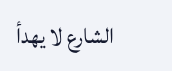الشارع لا يهدأ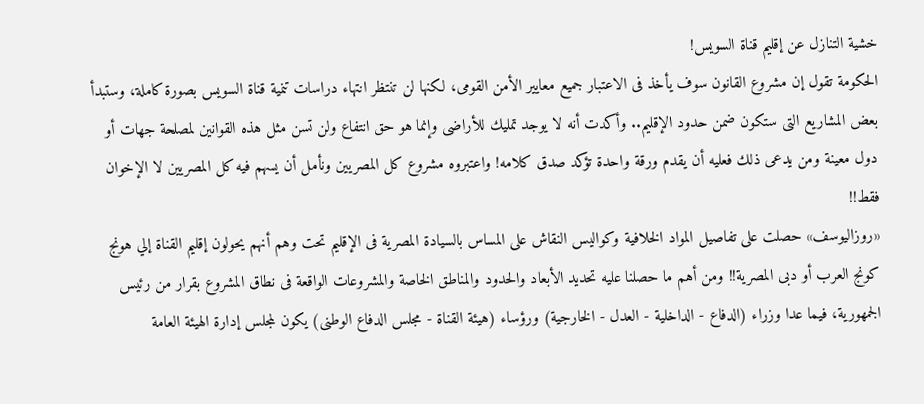خشية التنازل عن إقليم قناة السويس!
الحكومة تقول إن مشروع القانون سوف يأخذ فى الاعتبار جميع معايير الأمن القومى، لكنها لن تنتظر انتهاء دراسات تنمية قناة السويس بصورة كاملة، وستبدأ بعض المشاريع التى ستكون ضمن حدود الإقليم.. وأكدت أنه لا يوجد تمليك للأراضى وإنما هو حق انتفاع ولن تسن مثل هذه القوانين لمصلحة جهات أو دول معينة ومن يدعى ذلك فعليه أن يقدم ورقة واحدة تؤكد صدق كلامه! واعتبروه مشروع كل المصريين ونأمل أن يسهم فيه كل المصريين لا الإخوان فقط!!
«روزاليوسف» حصلت على تفاصيل المواد الخلافية وكواليس النقاش على المساس بالسيادة المصرية فى الإقليم تحت وهم أنهم يحولون إقليم القناة إلي هونج كونج العرب أو دبى المصرية!! ومن أهم ما حصلنا عليه تحديد الأبعاد والحدود والمناطق الخاصة والمشروعات الواقعة فى نطاق المشروع بقرار من رئيس الجمهورية، فيما عدا وزراء (الدفاع - الداخلية - العدل - الخارجية) ورؤساء (هيئة القناة - مجلس الدفاع الوطنى) يكون لمجلس إدارة الهيئة العامة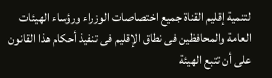لتنمية إقليم القناة جميع اختصاصات الوزراء ورؤساء الهيئات العامة والمحافظين فى نطاق الإقليم فى تنفيذ أحكام هذا القانون على أن تتبع الهيئة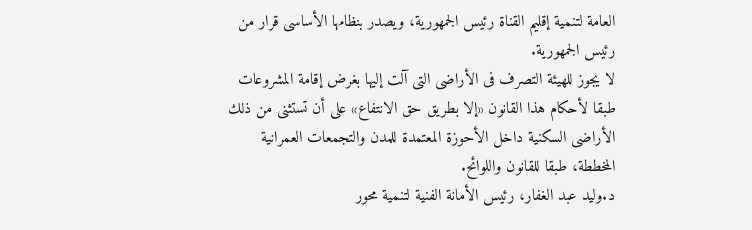العامة لتنمية إقليم القناة رئيس الجمهورية، ويصدر بنظامها الأساسى قرار من رئيس الجمهورية.
لا يجوز للهيئة التصرف فى الأراضى التى آلت إليها بغرض إقامة المشروعات طبقا لأحكام هذا القانون «إلا بطريق حق الانتفاع» على أن تستثنى من ذلك الأراضى السكنية داخل الأحوزة المعتمدة للمدن والتجمعات العمرانية المخططة، طبقا للقانون واللوائح.
د.وليد عبد الغفار، رئيس الأمانة الفنية لتنمية محور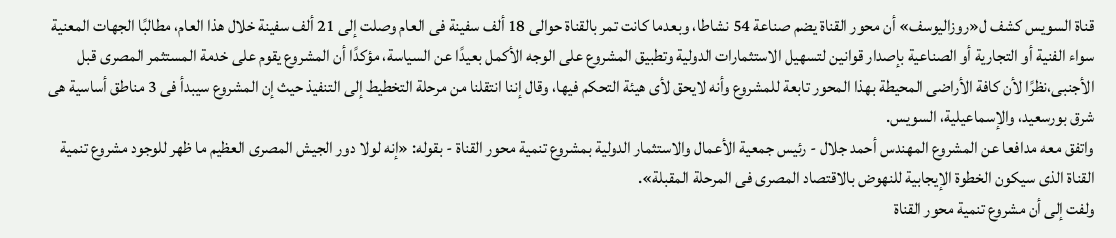قناة السويس كشف ل«روزاليوسف» أن محور القناة يضم صناعة 54 نشاطا، وبعدما كانت تمر بالقناة حوالى 18 ألف سفينة فى العام وصلت إلى 21 ألف سفينة خلال هذا العام، مطالبًا الجهات المعنية سواء الفنية أو التجارية أو الصناعية بإصدار قوانين لتسهيل الاستثمارات الدولية وتطبيق المشروع على الوجه الأكمل بعيدًا عن السياسة، مؤكدًا أن المشروع يقوم على خدمة المستثمر المصرى قبل الأجنبى،نظرًا لأن كافة الأراضى المحيطة بهذا المحور تابعة للمشروع وأنه لايحق لأى هيئة التحكم فيها، وقال إننا انتقلنا من مرحلة التخطيط إلى التنفيذ حيث إن المشروع سيبدأ فى 3 مناطق أساسية هى شرق بورسعيد، والإسماعيلية، السويس.
واتفق معه مدافعا عن المشروع المهندس أحمد جلال - رئيس جمعية الأعمال والاستثمار الدولية بمشروع تنمية محور القناة - بقوله: «إنه لولا دور الجيش المصرى العظيم ما ظهر للوجود مشروع تنمية القناة الذى سيكون الخطوة الإيجابية للنهوض بالاقتصاد المصرى فى المرحلة المقبلة».
ولفت إلى أن مشروع تنمية محور القناة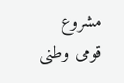مشروع قومى وطنى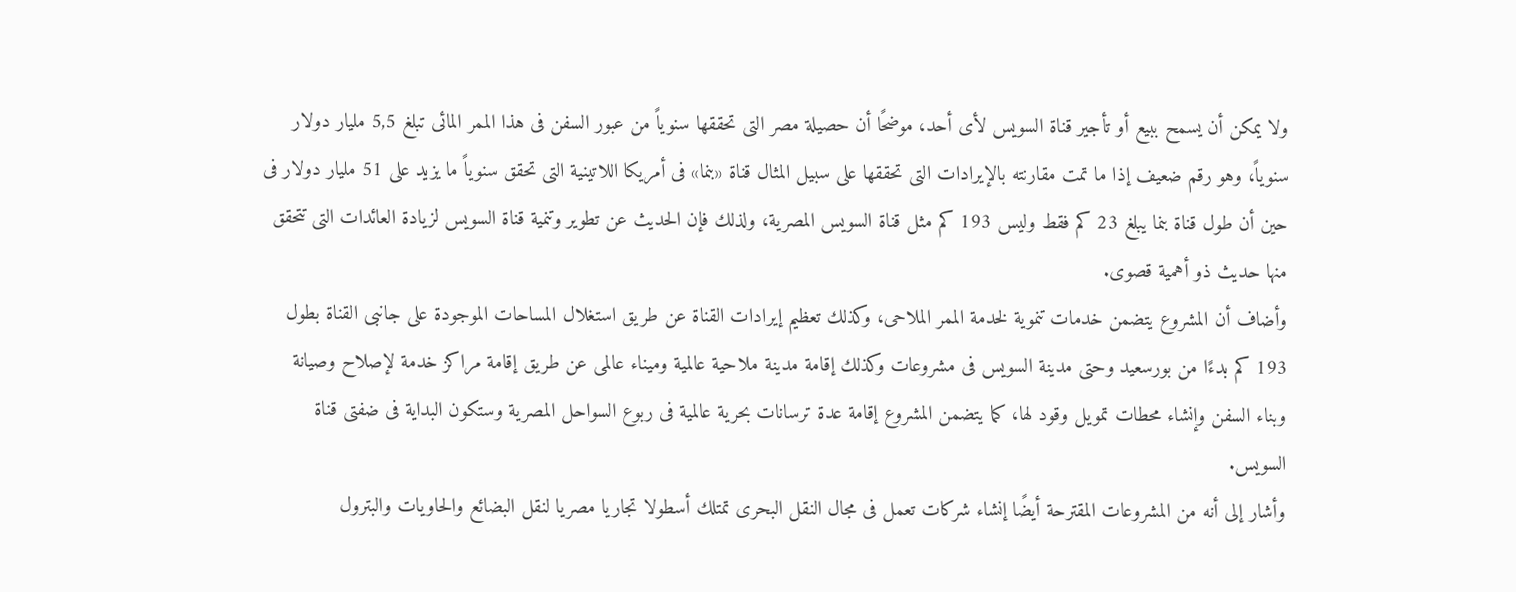ولا يمكن أن يسمح ببيع أو تأجير قناة السويس لأى أحد، موضحًا أن حصيلة مصر التى تحققها سنوياً من عبور السفن فى هذا الممر المائى تبلغ 5,5 مليار دولار سنوياً، وهو رقم ضعيف إذا ما تمت مقارنته بالإيرادات التى تحققها على سبيل المثال قناة «بنما» فى أمريكا اللاتينية التى تحقق سنوياً ما يزيد على 51 مليار دولار فى حين أن طول قناة بنما يبلغ 23 كم فقط وليس 193 كم مثل قناة السويس المصرية، ولذلك فإن الحديث عن تطوير وتنمية قناة السويس لزيادة العائدات التى تتحقق منها حديث ذو أهمية قصوى.
وأضاف أن المشروع يتضمن خدمات تنموية لخدمة الممر الملاحى، وكذلك تعظيم إيرادات القناة عن طريق استغلال المساحات الموجودة على جانبى القناة بطول 193 كم بدءًا من بورسعيد وحتى مدينة السويس فى مشروعات وكذلك إقامة مدينة ملاحية عالمية وميناء عالمى عن طريق إقامة مراكز خدمة لإصلاح وصيانة وبناء السفن وإنشاء محطات تمويل وقود لها، كما يتضمن المشروع إقامة عدة ترسانات بحرية عالمية فى ربوع السواحل المصرية وستكون البداية فى ضفتى قناة السويس.
وأشار إلى أنه من المشروعات المقترحة أيضًا إنشاء شركات تعمل فى مجال النقل البحرى تمتلك أسطولا تجاريا مصريا لنقل البضائع والحاويات والبترول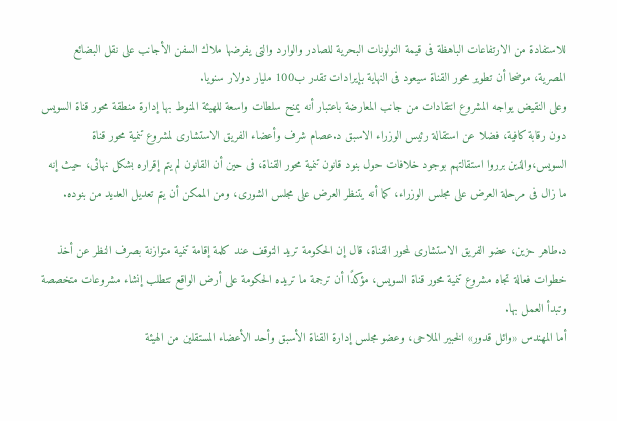للاستفادة من الارتفاعات الباهظة فى قيمة النولونات البحرية للصادر والوارد والتى يفرضها ملاك السفن الأجانب على نقل البضائع المصرية، موضحا أن تطوير محور القناة سيعود فى النهاية بإيرادات تقدر ب100 مليار دولار سنويا.
وعلى النقيض يواجه المشروع انتقادات من جانب المعارضة باعتبار أنه يمنح سلطات واسعة للهيئة المنوط بها إدارة منطقة محور قناة السويس دون رقابة كافية، فضلا عن استقالة رئيس الوزراء الاسبق د.عصام شرف وأعضاء الفريق الاستشارى لمشروع تنمية محور قناة السويس،والذين برروا استقالتهم بوجود خلافات حول بنود قانون تنمية محور القناة، فى حين أن القانون لم يتم إقراره بشكل نهائى، حيث إنه ما زال فى مرحلة العرض على مجلس الوزراء، كما أنه يتنظر العرض على مجلس الشورى، ومن الممكن أن يتم تعديل العديد من بنوده.

د.طاهر حزين، عضو الفريق الاستشارى لمحور القناة، قال إن الحكومة تريد التوقف عند كلمة إقامة تنمية متوازنة بصرف النظر عن أخذ خطوات فعالة تجاه مشروع تنمية محور قناة السويس، مؤكدًا أن ترجمة ما تريده الحكومة على أرض الواقع تتطلب إنشاء مشروعات متخصصة وتبدأ العمل بها.
أما المهندس «وائل قدور» الخبير الملاحى، وعضو مجلس إدارة القناة الأسبق وأحد الأعضاء المستقلين من الهيئة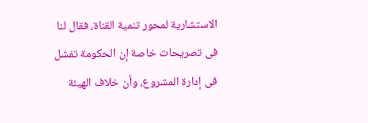الاستشارية لمحور تنمية القناة، فقال لنا فى تصريحات خاصة إن الحكومة تفشل فى إدارة المشروع، وأن خلاف الهيئة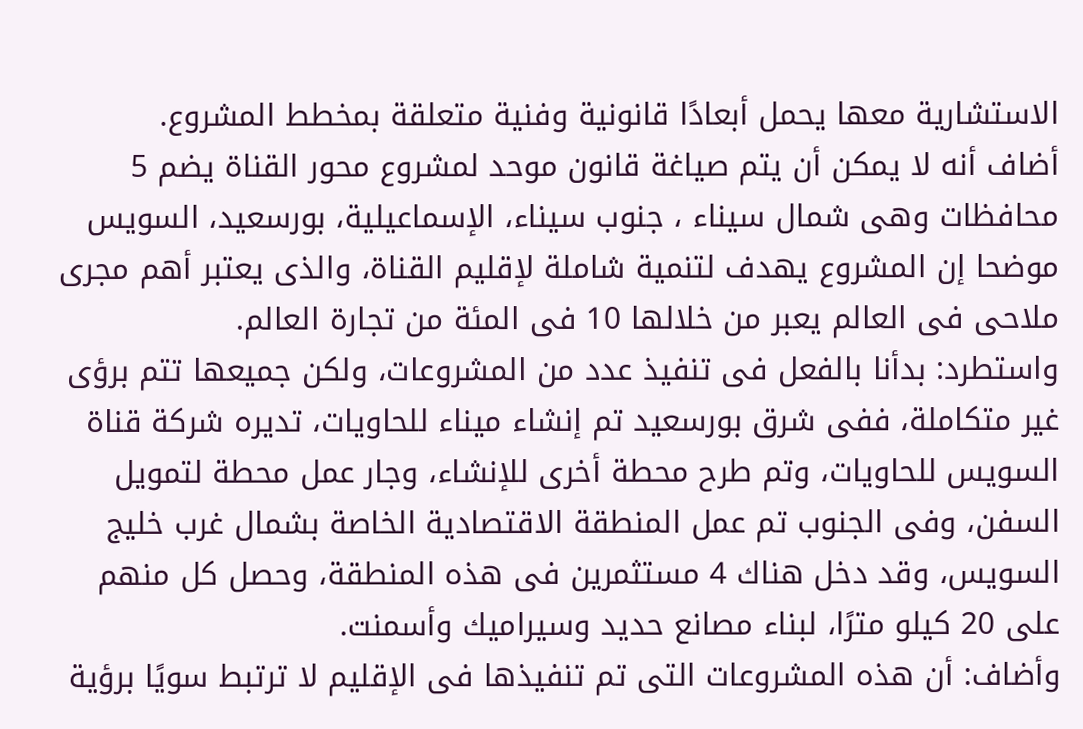الاستشارية معها يحمل أبعادًا قانونية وفنية متعلقة بمخطط المشروع.
أضاف أنه لا يمكن أن يتم صياغة قانون موحد لمشروع محور القناة يضم 5 محافظات وهى شمال سيناء ، جنوب سيناء، الإسماعيلية، بورسعيد، السويس موضحا إن المشروع يهدف لتنمية شاملة لإقليم القناة، والذى يعتبر أهم مجرى ملاحى فى العالم يعبر من خلالها 10 فى المئة من تجارة العالم.
واستطرد: بدأنا بالفعل فى تنفيذ عدد من المشروعات، ولكن جميعها تتم برؤى غير متكاملة، ففى شرق بورسعيد تم إنشاء ميناء للحاويات، تديره شركة قناة السويس للحاويات، وتم طرح محطة أخرى للإنشاء، وجار عمل محطة لتمويل السفن، وفى الجنوب تم عمل المنطقة الاقتصادية الخاصة بشمال غرب خليج السويس، وقد دخل هناك 4 مستثمرين فى هذه المنطقة، وحصل كل منهم على 20 كيلو مترًا، لبناء مصانع حديد وسيراميك وأسمنت.
وأضاف: أن هذه المشروعات التى تم تنفيذها فى الإقليم لا ترتبط سويًا برؤية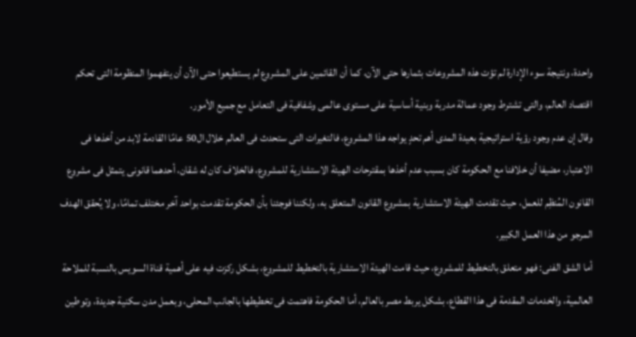واحدة، ونتيجة سوء الإدارة لم تؤت هذه المشروعات بثمارها حتى الآن، كما أن القائمين على المشروع لم يستطيعوا حتى الآن أن يتفهموا المنظومة التى تحكم اقتصاد العالم، والتى تشترط وجود عمالة مدربة وبنية أساسية على مستوى عالمى وشفافية فى التعامل مع جميع الأمور.
وقال إن عدم وجود رؤية استراتيجية بعيدة المدى أهم تحدٍ يواجه هذا المشروع، فالتغيرات التى ستحدث فى العالم خلال ال50 عامًا القادمة لابد من أخذها فى الاعتبار، مضيفا أن خلافنا مع الحكومة كان بسبب عدم أخذها بمقترحات الهيئة الاستشارية للمشروع، فالخلاف كان له شقان، أحدهما قانونى يتمثل فى مشروع القانون المُنظِم للعمل، حيث تقدمت الهيئة الاستشارية بمشروع القانون المتعلق به، ولكننا فوجئنا بأن الحكومة تقدمت بواحد آخر مختلف تمامًا، ولا يُحقق الهدف المرجو من هذا العمل الكبير.
أما الشق الفنى: فهو متعلق بالتخطيط للمشروع، حيث قامت الهيئة الاستشارية بالتخطيط للمشروع، بشكل ركزت فيه على أهمية قناة السويس بالنسبة للملاحة العالمية، والخدمات المقدمة فى هذا القطاع، بشكل يربط مصر بالعالم، أما الحكومة فاهتمت فى تخطيطها بالجانب المحلى، وبعمل مدن سكنية جديدة، وتوطين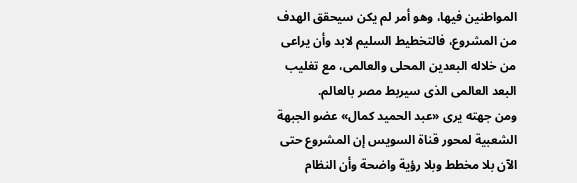المواطنين فيها، وهو أمر لم يكن سيحقق الهدف من المشروع، فالتخطيط السليم لابد وأن يراعى من خلاله البعدين المحلى والعالمى، مع تغليب البعد العالمى الذى سيربط مصر بالعالم.
ومن جهته يرى «عبد الحميد كمال» عضو الجبهة الشعبية لمحور قناة السويس إن المشروع حتى الآن بلا مخطط وبلا رؤية واضحة وأن النظام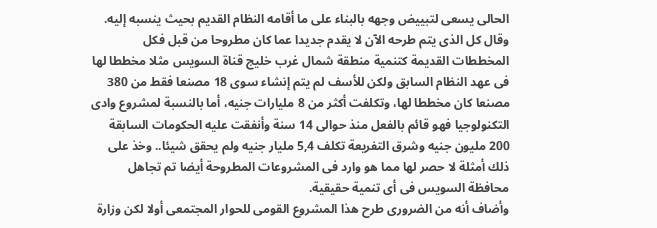الحالى يسعى لتبييض وجهه بالبناء على ما أقامه النظام القديم بحيث ينسبه إليه.
وقال كل الذى يتم طرحه الآن لا يقدم جديدا عما كان مطروحا من قبل فكل المخططات القديمة كتنمية منطقة شمال غرب خليج قناة السويس مثلا مخططا لها فى عهد النظام السابق ولكن للأسف لم يتم إنشاء سوى 18 مصنعا فقط من 380 مصنعا كان مخططا لها، وتكلفت أكثر من 8 مليارات جنيه، أما بالنسبة لمشروع وادى التكنولوجيا فهو قائم بالفعل منذ حوالى 14 سنة وأنفقت عليه الحكومات السابقة 200 مليون جنيه وشرق التفريعة تكلف 5,4 مليار جنيه ولم يحقق شيئا.. وخذ على ذلك أمثلة لا حصر لها مما هو وارد فى المشروعات المطروحة أيضا تم تجاهل محافظة السويس فى أى تنمية حقيقية.
وأضاف أنه من الضرورى طرح هذا المشروع القومى للحوار المجتمعى أولا لكن وزارة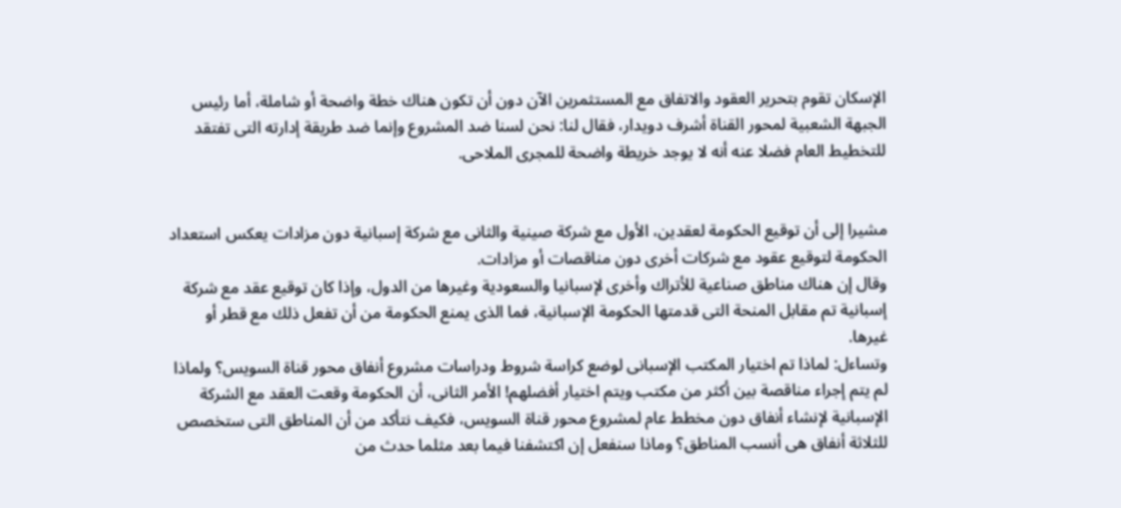الإسكان تقوم بتحرير العقود والاتفاق مع المستثمرين الآن دون أن تكون هناك خطة واضحة أو شاملة، أما رئيس الجبهة الشعبية لمحور القناة أشرف دويدار، فقال لنا: نحن لسنا ضد المشروع وإنما ضد طريقة إدارته التى تفتقد للتخطيط العام فضلا عنه أنه لا يوجد خريطة واضحة للمجرى الملاحى.


مشيرا إلى أن توقيع الحكومة لعقدين، الأول مع شركة صينية والثانى مع شركة إسبانية دون مزادات يعكس استعداد الحكومة لتوقيع عقود مع شركات أخرى دون مناقصات أو مزادات.
وقال إن هناك مناطق صناعية للأتراك وأخرى لإسبانيا والسعودية وغيرها من الدول، وإذا كان توقيع عقد مع شركة إسبانية تم مقابل المنحة التى قدمتها الحكومة الإسبانية، فما الذى يمنع الحكومة من أن تفعل ذلك مع قطر أو غيرها.
وتساءل: لماذا تم اختيار المكتب الإسبانى لوضع كراسة شروط ودراسات مشروع أنفاق محور قناة السويس؟ ولماذا لم يتم إجراء مناقصة بين أكثر من مكتب ويتم اختيار أفضلهم! الأمر الثانى، أن الحكومة وقعت العقد مع الشركة الإسبانية لإنشاء أنفاق دون مخطط عام لمشروع محور قناة السويس، فكيف نتأكد من أن المناطق التى ستخصص للثلاثة أنفاق هى أنسب المناطق؟ وماذا سنفعل إن اكتشفنا فيما بعد مثلما حدث من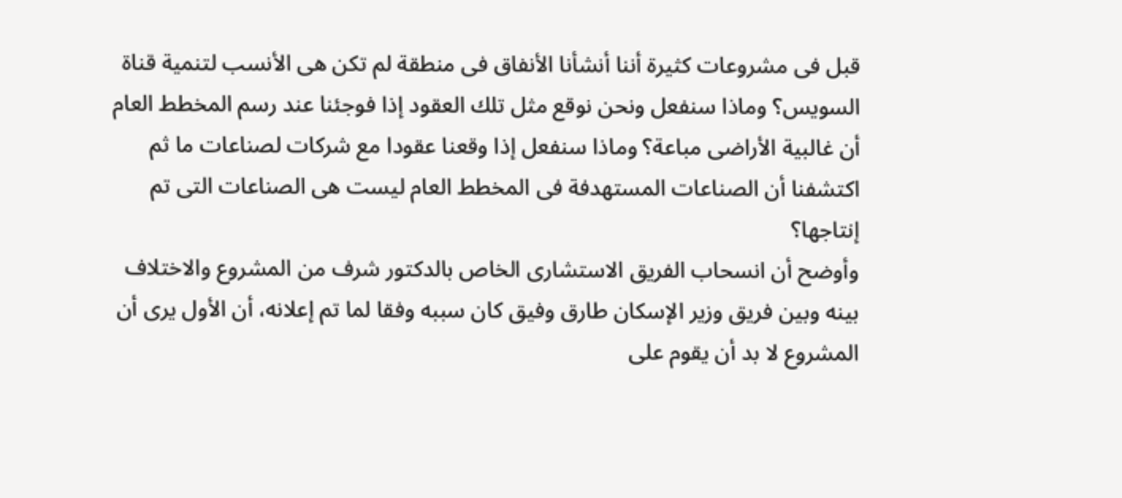قبل فى مشروعات كثيرة أننا أنشأنا الأنفاق فى منطقة لم تكن هى الأنسب لتنمية قناة السويس؟ وماذا سنفعل ونحن نوقع مثل تلك العقود إذا فوجئنا عند رسم المخطط العام أن غالبية الأراضى مباعة؟ وماذا سنفعل إذا وقعنا عقودا مع شركات لصناعات ما ثم اكتشفنا أن الصناعات المستهدفة فى المخطط العام ليست هى الصناعات التى تم إنتاجها؟
وأوضح أن انسحاب الفريق الاستشارى الخاص بالدكتور شرف من المشروع والاختلاف بينه وبين فريق وزير الإسكان طارق وفيق كان سببه وفقا لما تم إعلانه، أن الأول يرى أن المشروع لا بد أن يقوم على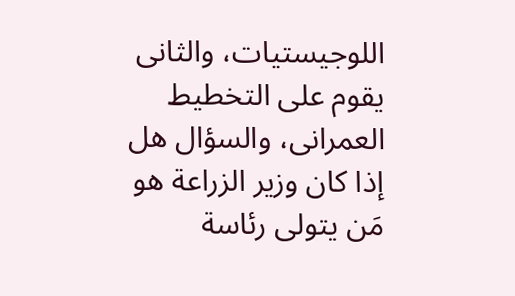اللوجيستيات، والثانى يقوم على التخطيط العمرانى، والسؤال هل إذا كان وزير الزراعة هو مَن يتولى رئاسة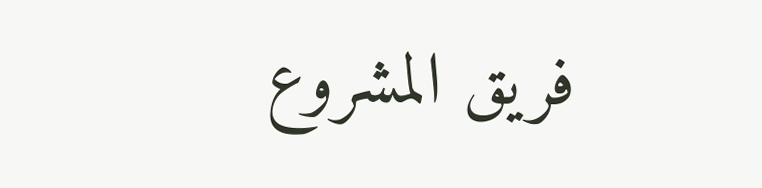فريق المشروع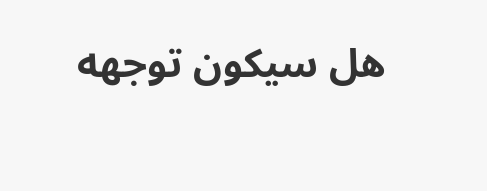هل سيكون توجهه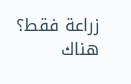زراعة فقط؟ هناك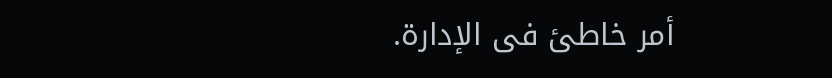أمر خاطئ فى الإدارة.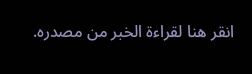انقر هنا لقراءة الخبر من مصدره.